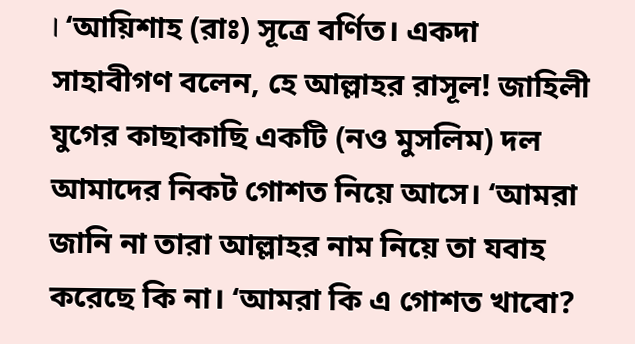। ‘আয়িশাহ (রাঃ) সূত্রে বর্ণিত। একদা সাহাবীগণ বলেন, হে আল্লাহর রাসূল! জাহিলী যুগের কাছাকাছি একটি (নও মুসলিম) দল আমাদের নিকট গোশত নিয়ে আসে। ‘আমরা জানি না তারা আল্লাহর নাম নিয়ে তা যবাহ করেছে কি না। ‘আমরা কি এ গোশত খাবো?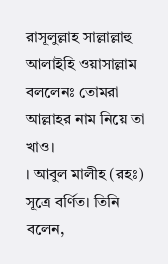রাসূলুল্লাহ সাল্লাল্লাহু আলাইহি ওয়াসাল্লাম বললেনঃ তোমরা আল্লাহর নাম নিয়ে তা খাও।
। আবুল মালীহ (রহঃ) সূত্রে বর্ণিত। তিনি বলেন,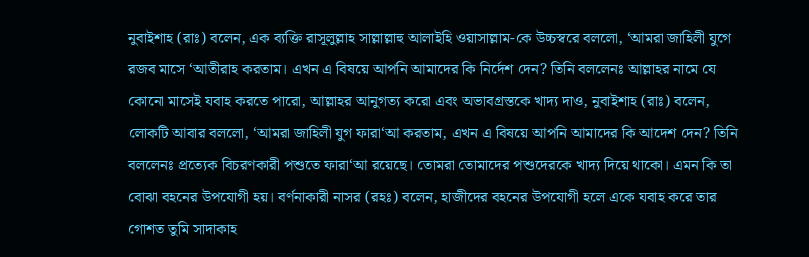নুবাইশাহ (রাঃ) বলেন, এক ব্যক্তি রাসূলুল্লাহ সাল্লাল্লাহু আলাইহি ওয়াসাল্লাম-কে উচ্চস্বরে বললো, ‘আমরা জাহিলী যুগে রজব মাসে ‘আতীরাহ করতাম। এখন এ বিষয়ে আপনি আমাদের কি নির্দেশ দেন? তিনি বললেনঃ আল্লাহর নামে যে কোনো মাসেই যবাহ করতে পারো, আল্লাহর আনুগত্য করো এবং অভাবগ্রস্তকে খাদ্য দাও, নুবাইশাহ (রাঃ) বলেন, লোকটি আবার বললো, ‘আমরা জাহিলী যুগ ফারা‘আ করতাম, এখন এ বিষয়ে আপনি আমাদের কি আদেশ দেন? তিনি বললেনঃ প্রত্যেক বিচরণকারী পশুতে ফারা‘আ রয়েছে। তোমরা তোমাদের পশুদেরকে খাদ্য দিয়ে থাকো। এমন কি তা বোঝা বহনের উপযোগী হয়। বর্ণনাকারী নাসর (রহঃ) বলেন, হাজীদের বহনের উপযোগী হলে একে যবাহ করে তার গোশত তুমি সাদাকাহ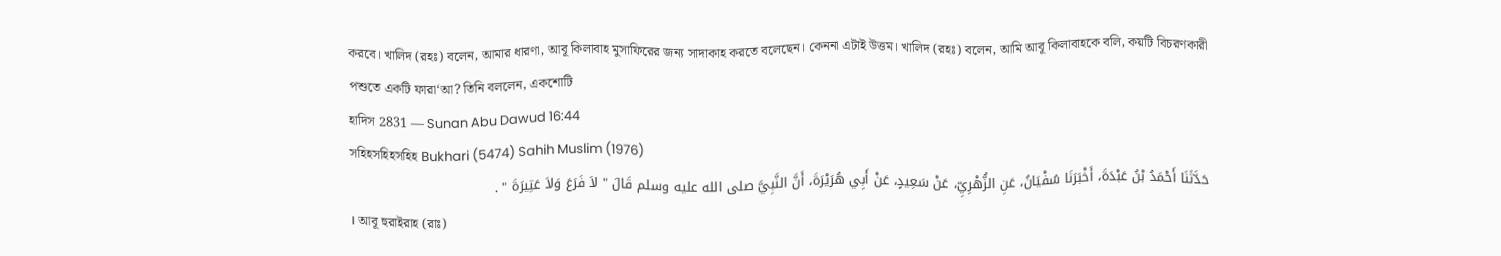করবে। খালিদ (রহঃ) বলেন, আমার ধারণা, আবূ কিলাবাহ মুসাফিরের জন্য সাদাকাহ করতে বলেছেন। কেননা এটাই উত্তম। খালিদ (রহঃ) বলেন, আমি আবূ কিলাবাহকে বলি, কয়টি বিচরণকারী পশুতে একটি ফারা‘আ? তিনি বললেন, একশোটি
হাদিস 2831 — Sunan Abu Dawud 16:44
সহিহসহিহসহিহ Bukhari (5474) Sahih Muslim (1976)
حَدَّثَنَا أَحْمَدُ بْنُ عَبْدَةَ، أَخْبَرَنَا سُفْيَانُ، عَنِ الزُّهْرِيِّ، عَنْ سَعِيدٍ، عَنْ أَبِي هُرَيْرَةَ، أَنَّ النَّبِيَّ صلى الله عليه وسلم قَالَ " لاَ فَرَعَ وَلاَ عَتِيرَةَ " .
। আবূ হুরাইরাহ (রাঃ)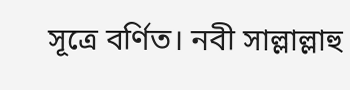সূত্রে বর্ণিত। নবী সাল্লাল্লাহু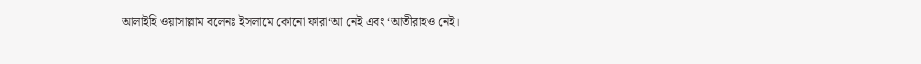আলাইহি ওয়াসাল্লাম বলেনঃ ইসলামে কোনো ফারা‘আ নেই এবং ‘আতীরাহও নেই।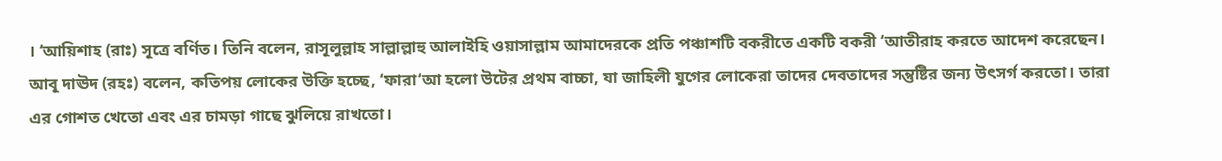। ‘আয়িশাহ (রাঃ) সূত্রে বর্ণিত। তিনি বলেন, রাসূলুল্লাহ সাল্লাল্লাহু আলাইহি ওয়াসাল্লাম আমাদেরকে প্রতি পঞ্চাশটি বকরীতে একটি বকরী ‘আতীরাহ করতে আদেশ করেছেন। আবূ দাঊদ (রহঃ) বলেন, কতিপয় লোকের উক্তি হচ্ছে, ‘ফারা‘আ হলো উটের প্রথম বাচ্চা, যা জাহিলী যুগের লোকেরা তাদের দেবতাদের সন্তুষ্টির জন্য উৎসর্গ করতো। তারা এর গোশত খেতো এবং এর চামড়া গাছে ঝুলিয়ে রাখতো।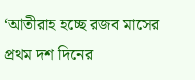‘আতীরাহ হচ্ছে রজব মাসের প্রথম দশ দিনের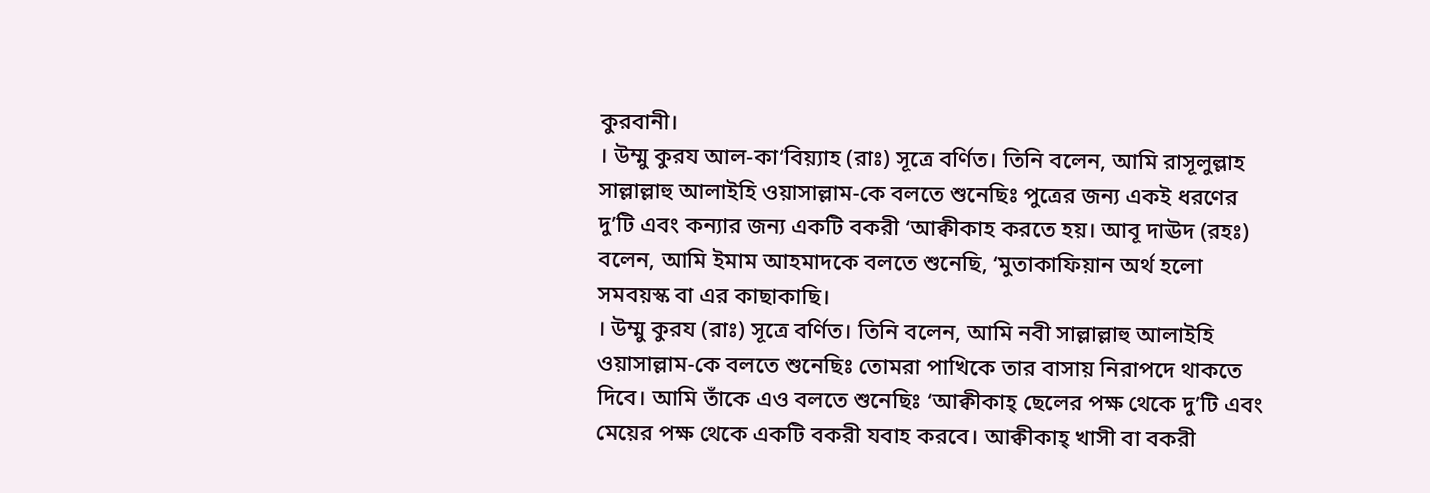কুরবানী।
। উম্মু কুরয আল-কা‘বিয়্যাহ (রাঃ) সূত্রে বর্ণিত। তিনি বলেন, আমি রাসূলুল্লাহ সাল্লাল্লাহু আলাইহি ওয়াসাল্লাম-কে বলতে শুনেছিঃ পুত্রের জন্য একই ধরণের দু’টি এবং কন্যার জন্য একটি বকরী ‘আক্বীকাহ করতে হয়। আবূ দাঊদ (রহঃ) বলেন, আমি ইমাম আহমাদকে বলতে শুনেছি, ‘মুতাকাফিয়ান অর্থ হলো সমবয়স্ক বা এর কাছাকাছি।
। উম্মু কুরয (রাঃ) সূত্রে বর্ণিত। তিনি বলেন, আমি নবী সাল্লাল্লাহু আলাইহি ওয়াসাল্লাম-কে বলতে শুনেছিঃ তোমরা পাখিকে তার বাসায় নিরাপদে থাকতে দিবে। আমি তাঁকে এও বলতে শুনেছিঃ ‘আক্বীকাহ্ ছেলের পক্ষ থেকে দু’টি এবং মেয়ের পক্ষ থেকে একটি বকরী যবাহ করবে। আক্বীকাহ্ খাসী বা বকরী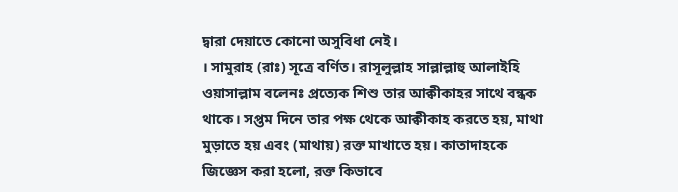দ্বারা দেয়াতে কোনো অসুবিধা নেই।
। সামুরাহ (রাঃ) সূত্রে বর্ণিত। রাসূলুল্লাহ সাল্লাল্লাহু আলাইহি ওয়াসাল্লাম বলেনঃ প্রত্যেক শিশু তার আক্বীকাহর সাথে বন্ধক থাকে। সপ্তম দিনে তার পক্ষ থেকে আক্বীকাহ করতে হয়, মাথা মুড়াতে হয় এবং (মাথায়) রক্ত মাখাতে হয়। কাতাদাহকে জিজ্ঞেস করা হলো, রক্ত কিভাবে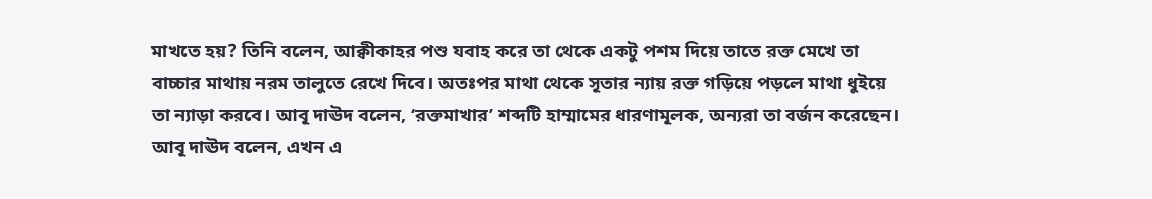মাখতে হয়? তিনি বলেন, আক্বীকাহর পশু যবাহ করে তা থেকে একটু পশম দিয়ে তাতে রক্ত মেখে তা বাচ্চার মাথায় নরম তালুতে রেখে দিবে। অতঃপর মাথা থেকে সূতার ন্যায় রক্ত গড়িয়ে পড়লে মাথা ধুইয়ে তা ন্যাড়া করবে। আবূ দাঊদ বলেন, ‘রক্তমাখার’ শব্দটি হাম্মামের ধারণামূলক, অন্যরা তা বর্জন করেছেন। আবূ দাঊদ বলেন, এখন এ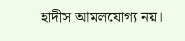হাদীস আমলযোগ্য নয়।